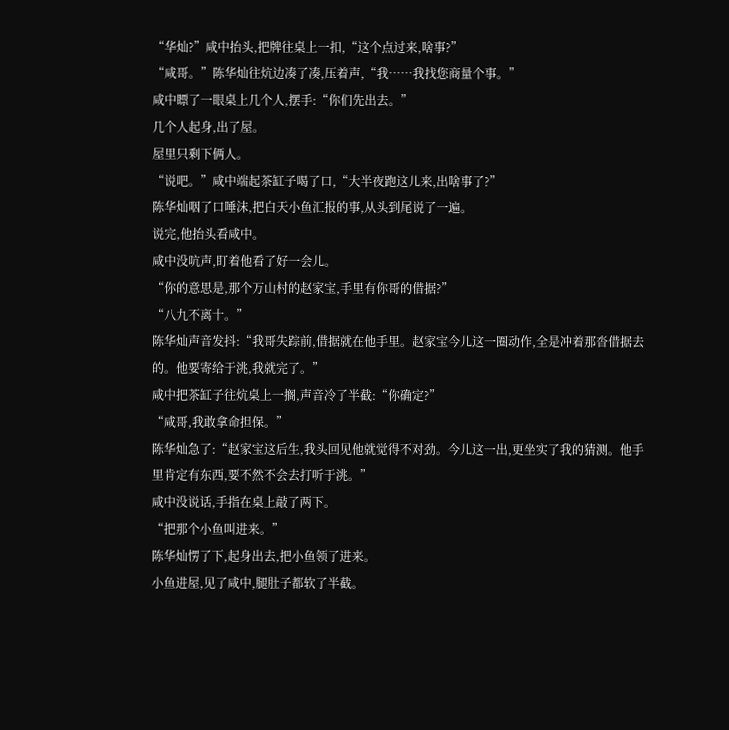“华灿?”咸中抬头,把牌往桌上一扣,“这个点过来,啥事?”
“咸哥。”陈华灿往炕边凑了凑,压着声,“我……我找您商量个事。”
咸中瞟了一眼桌上几个人,摆手:“你们先出去。”
几个人起身,出了屋。
屋里只剩下俩人。
“说吧。”咸中端起茶缸子喝了口,“大半夜跑这儿来,出啥事了?”
陈华灿咽了口唾沫,把白天小鱼汇报的事,从头到尾说了一遍。
说完,他抬头看咸中。
咸中没吭声,盯着他看了好一会儿。
“你的意思是,那个万山村的赵家宝,手里有你哥的借据?”
“八九不离十。”
陈华灿声音发抖:“我哥失踪前,借据就在他手里。赵家宝今儿这一圈动作,全是冲着那沓借据去的。他要寄给于洮,我就完了。”
咸中把茶缸子往炕桌上一搁,声音冷了半截:“你确定?”
“咸哥,我敢拿命担保。”
陈华灿急了:“赵家宝这后生,我头回见他就觉得不对劲。今儿这一出,更坐实了我的猜测。他手里肯定有东西,要不然不会去打听于洮。”
咸中没说话,手指在桌上敲了两下。
“把那个小鱼叫进来。”
陈华灿愣了下,起身出去,把小鱼领了进来。
小鱼进屋,见了咸中,腿肚子都软了半截。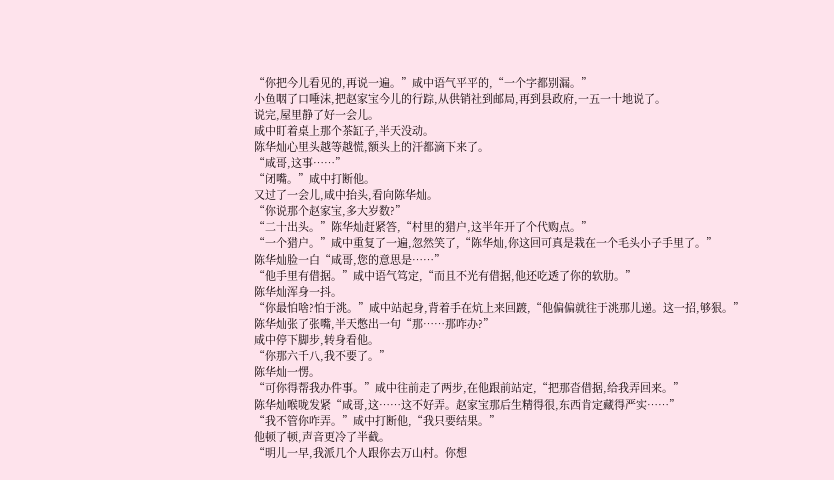“你把今儿看见的,再说一遍。”咸中语气平平的,“一个字都别漏。”
小鱼咽了口唾沫,把赵家宝今儿的行踪,从供销社到邮局,再到县政府,一五一十地说了。
说完,屋里静了好一会儿。
咸中盯着桌上那个茶缸子,半天没动。
陈华灿心里头越等越慌,额头上的汗都滴下来了。
“咸哥,这事……”
“闭嘴。”咸中打断他。
又过了一会儿,咸中抬头,看向陈华灿。
“你说那个赵家宝,多大岁数?”
“二十出头。”陈华灿赶紧答,“村里的猎户,这半年开了个代购点。”
“一个猎户。”咸中重复了一遍,忽然笑了,“陈华灿,你这回可真是栽在一个毛头小子手里了。”
陈华灿脸一白“咸哥,您的意思是……”
“他手里有借据。”咸中语气笃定,“而且不光有借据,他还吃透了你的软肋。”
陈华灿浑身一抖。
“你最怕啥?怕于洮。”咸中站起身,背着手在炕上来回踱,“他偏偏就往于洮那儿递。这一招,够狠。”
陈华灿张了张嘴,半天憋出一句“那……那咋办?”
咸中停下脚步,转身看他。
“你那六千八,我不要了。”
陈华灿一愣。
“可你得帮我办件事。”咸中往前走了两步,在他跟前站定,“把那沓借据,给我弄回来。”
陈华灿喉咙发紧“咸哥,这……这不好弄。赵家宝那后生精得很,东西肯定藏得严实……”
“我不管你咋弄。”咸中打断他,“我只要结果。”
他顿了顿,声音更冷了半截。
“明儿一早,我派几个人跟你去万山村。你想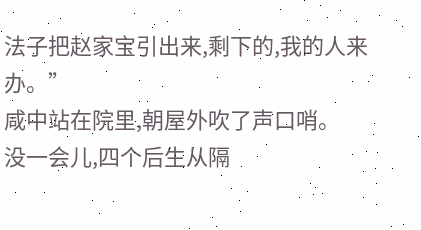法子把赵家宝引出来,剩下的,我的人来办。”
咸中站在院里,朝屋外吹了声口哨。
没一会儿,四个后生从隔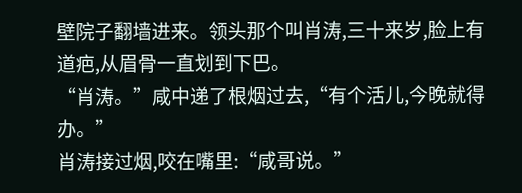壁院子翻墙进来。领头那个叫肖涛,三十来岁,脸上有道疤,从眉骨一直划到下巴。
“肖涛。”咸中递了根烟过去,“有个活儿,今晚就得办。”
肖涛接过烟,咬在嘴里:“咸哥说。”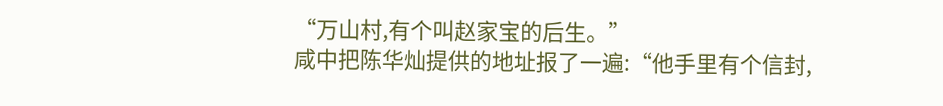“万山村,有个叫赵家宝的后生。”
咸中把陈华灿提供的地址报了一遍:“他手里有个信封,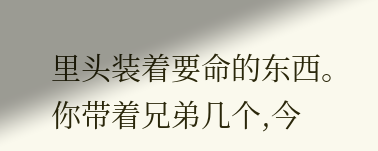里头装着要命的东西。你带着兄弟几个,今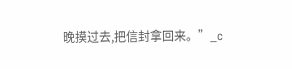晚摸过去,把信封拿回来。”_c